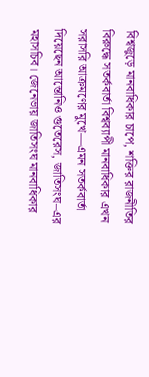বিশ্বজুড়ে মানবাধিকার চাপে, শক্তির রাজনীতির বিরুদ্ধে সতর্কবার্তা বিশ্বব্যাপী মানবাধিকার এখন সরাসরি আক্রমণের মুখে—এমন সতর্কবার্তা দিয়েছেন আন্তোনিও গুতেরেস, জাতিসংঘ–এর মহাসচিব। জেনেভায় জাতিসংঘ মানবাধিকার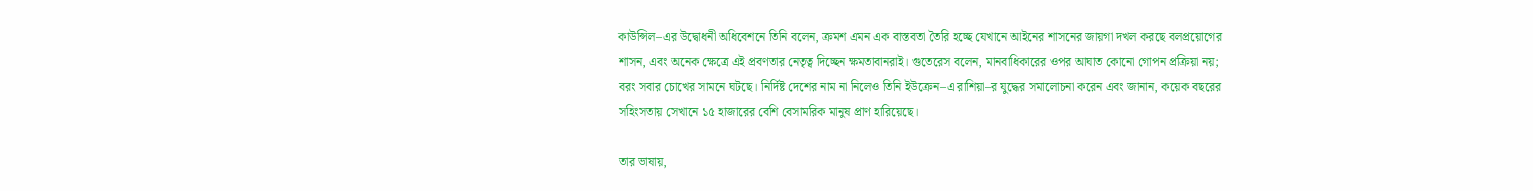কাউন্সিল–এর উদ্বোধনী অধিবেশনে তিনি বলেন, ক্রমশ এমন এক বাস্তবতা তৈরি হচ্ছে যেখানে আইনের শাসনের জায়গা দখল করছে বলপ্রয়োগের শাসন, এবং অনেক ক্ষেত্রে এই প্রবণতার নেতৃত্ব দিচ্ছেন ক্ষমতাবানরাই। গুতেরেস বলেন, মানবাধিকারের ওপর আঘাত কোনো গোপন প্রক্রিয়া নয়; বরং সবার চোখের সামনে ঘটছে। নির্দিষ্ট দেশের নাম না নিলেও তিনি ইউক্রেন–এ রাশিয়া–র যুদ্ধের সমালোচনা করেন এবং জানান, কয়েক বছরের সহিংসতায় সেখানে ১৫ হাজারের বেশি বেসামরিক মানুষ প্রাণ হারিয়েছে।

তার ভাষায়,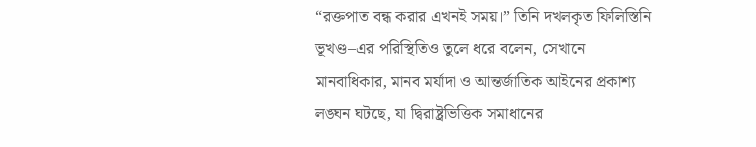“রক্তপাত বন্ধ করার এখনই সময়।” তিনি দখলকৃত ফিলিস্তিনি ভূখণ্ড–এর পরিস্থিতিও তুলে ধরে বলেন, সেখানে মানবাধিকার, মানব মর্যাদা ও আন্তর্জাতিক আইনের প্রকাশ্য লঙ্ঘন ঘটছে, যা দ্বিরাষ্ট্রভিত্তিক সমাধানের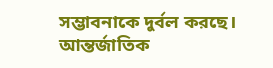সম্ভাবনাকে দুর্বল করছে। আন্তর্জাতিক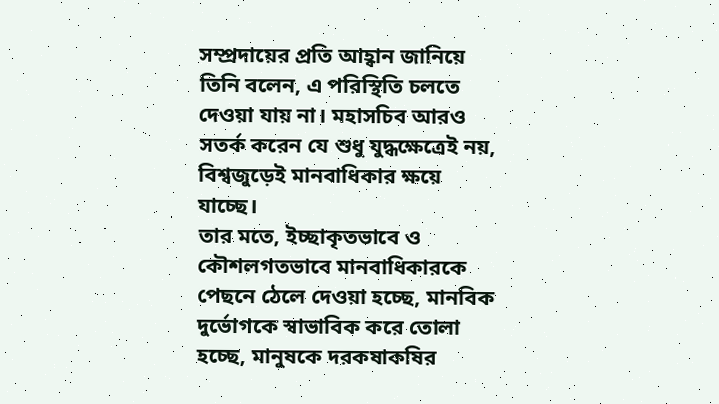সম্প্রদায়ের প্রতি আহ্বান জানিয়ে তিনি বলেন, এ পরিস্থিতি চলতে দেওয়া যায় না। মহাসচিব আরও সতর্ক করেন যে শুধু যুদ্ধক্ষেত্রেই নয়, বিশ্বজুড়েই মানবাধিকার ক্ষয়ে যাচ্ছে।
তার মতে, ইচ্ছাকৃতভাবে ও কৌশলগতভাবে মানবাধিকারকে পেছনে ঠেলে দেওয়া হচ্ছে, মানবিক দুর্ভোগকে স্বাভাবিক করে তোলা হচ্ছে, মানুষকে দরকষাকষির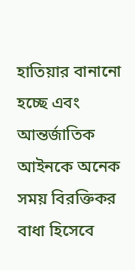হাতিয়ার বানানো হচ্ছে এবং আন্তর্জাতিক আইনকে অনেক সময় বিরক্তিকর বাধা হিসেবে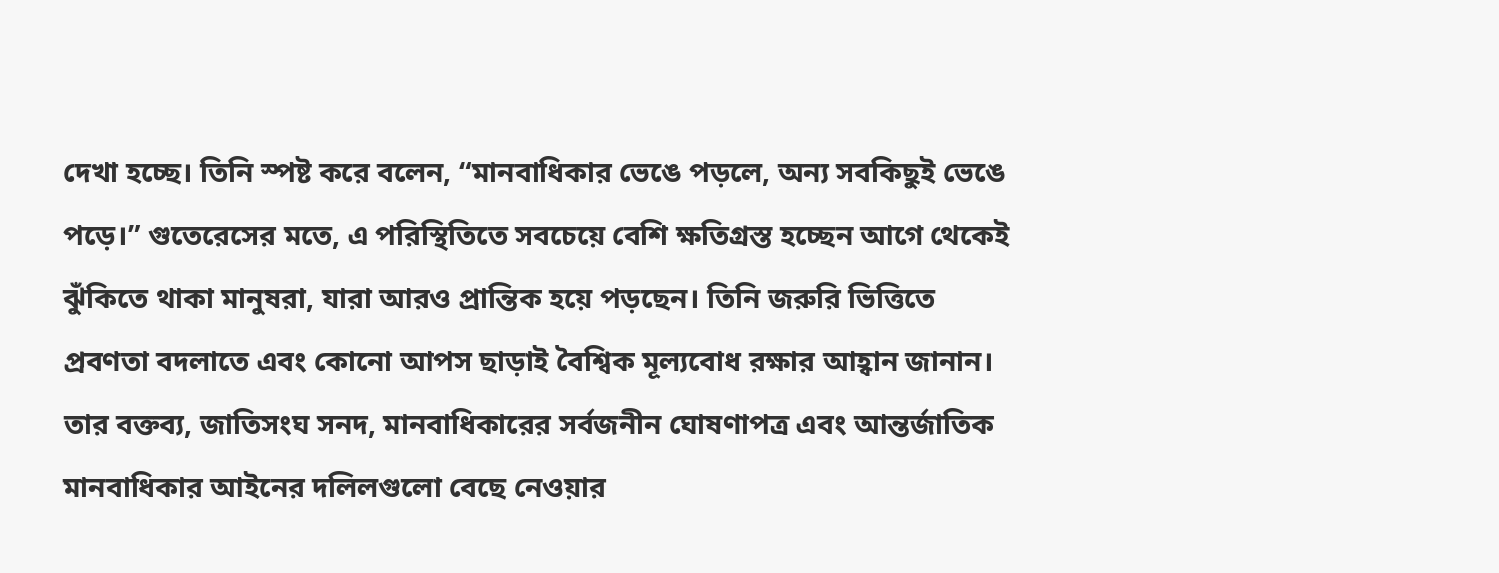দেখা হচ্ছে। তিনি স্পষ্ট করে বলেন, “মানবাধিকার ভেঙে পড়লে, অন্য সবকিছুই ভেঙে পড়ে।” গুতেরেসের মতে, এ পরিস্থিতিতে সবচেয়ে বেশি ক্ষতিগ্রস্ত হচ্ছেন আগে থেকেই ঝুঁকিতে থাকা মানুষরা, যারা আরও প্রান্তিক হয়ে পড়ছেন। তিনি জরুরি ভিত্তিতে প্রবণতা বদলাতে এবং কোনো আপস ছাড়াই বৈশ্বিক মূল্যবোধ রক্ষার আহ্বান জানান। তার বক্তব্য, জাতিসংঘ সনদ, মানবাধিকারের সর্বজনীন ঘোষণাপত্র এবং আন্তর্জাতিক মানবাধিকার আইনের দলিলগুলো বেছে নেওয়ার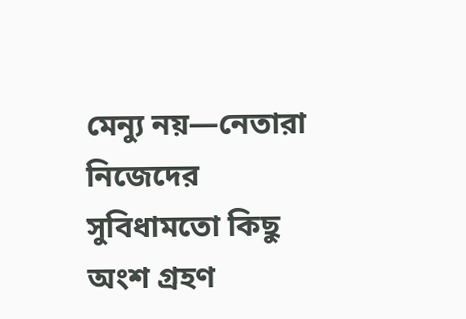মেন্যু নয়—নেতারা নিজেদের সুবিধামতো কিছু অংশ গ্রহণ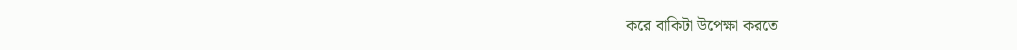করে বাকিটা উপেক্ষা করতে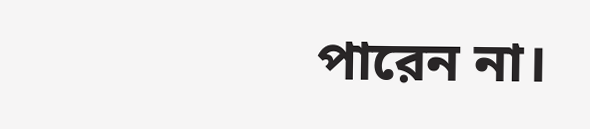পারেন না।